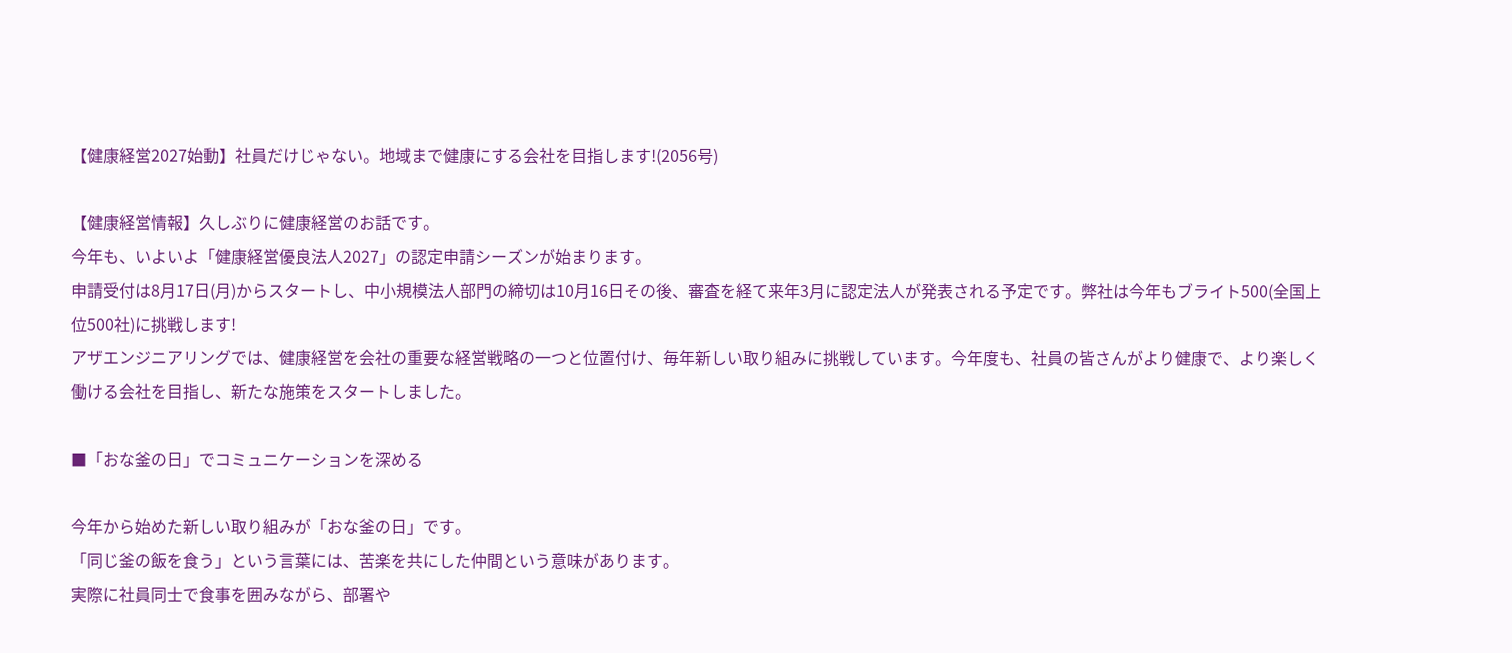【健康経営2027始動】社員だけじゃない。地域まで健康にする会社を目指します!(2056号)

【健康経営情報】久しぶりに健康経営のお話です。
今年も、いよいよ「健康経営優良法人2027」の認定申請シーズンが始まります。
申請受付は8月17日(月)からスタートし、中小規模法人部門の締切は10月16日その後、審査を経て来年3月に認定法人が発表される予定です。弊社は今年もブライト500(全国上位500社)に挑戦します!
アザエンジニアリングでは、健康経営を会社の重要な経営戦略の一つと位置付け、毎年新しい取り組みに挑戦しています。今年度も、社員の皆さんがより健康で、より楽しく働ける会社を目指し、新たな施策をスタートしました。

■「おな釜の日」でコミュニケーションを深める

今年から始めた新しい取り組みが「おな釜の日」です。
「同じ釜の飯を食う」という言葉には、苦楽を共にした仲間という意味があります。
実際に社員同士で食事を囲みながら、部署や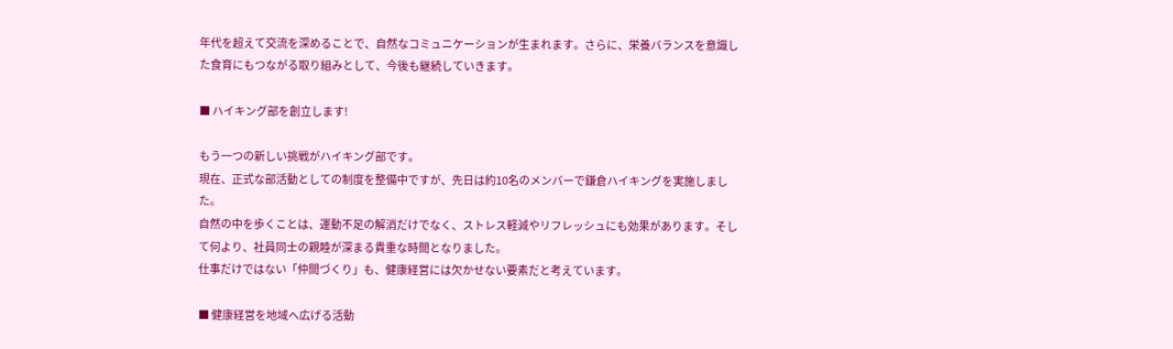年代を超えて交流を深めることで、自然なコミュニケーションが生まれます。さらに、栄養バランスを意識した食育にもつながる取り組みとして、今後も継続していきます。

■ ハイキング部を創立します!

もう一つの新しい挑戦がハイキング部です。
現在、正式な部活動としての制度を整備中ですが、先日は約10名のメンバーで鎌倉ハイキングを実施しました。
自然の中を歩くことは、運動不足の解消だけでなく、ストレス軽減やリフレッシュにも効果があります。そして何より、社員同士の親睦が深まる貴重な時間となりました。
仕事だけではない「仲間づくり」も、健康経営には欠かせない要素だと考えています。

■ 健康経営を地域へ広げる活動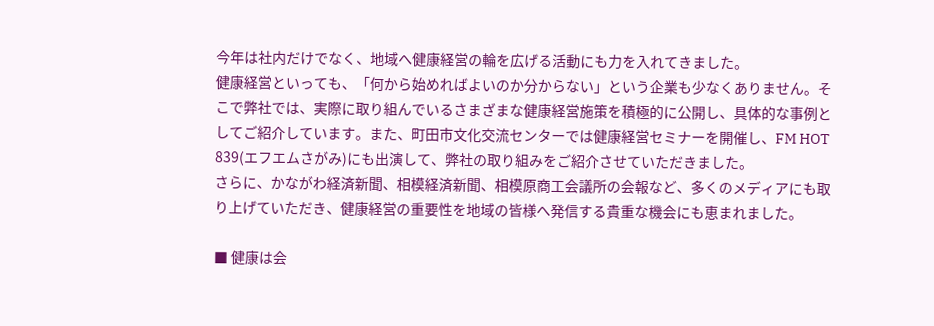今年は社内だけでなく、地域へ健康経営の輪を広げる活動にも力を入れてきました。
健康経営といっても、「何から始めればよいのか分からない」という企業も少なくありません。そこで弊社では、実際に取り組んでいるさまざまな健康経営施策を積極的に公開し、具体的な事例としてご紹介しています。また、町田市文化交流センターでは健康経営セミナーを開催し、FM HOT 839(エフエムさがみ)にも出演して、弊社の取り組みをご紹介させていただきました。
さらに、かながわ経済新聞、相模経済新聞、相模原商工会議所の会報など、多くのメディアにも取り上げていただき、健康経営の重要性を地域の皆様へ発信する貴重な機会にも恵まれました。

■ 健康は会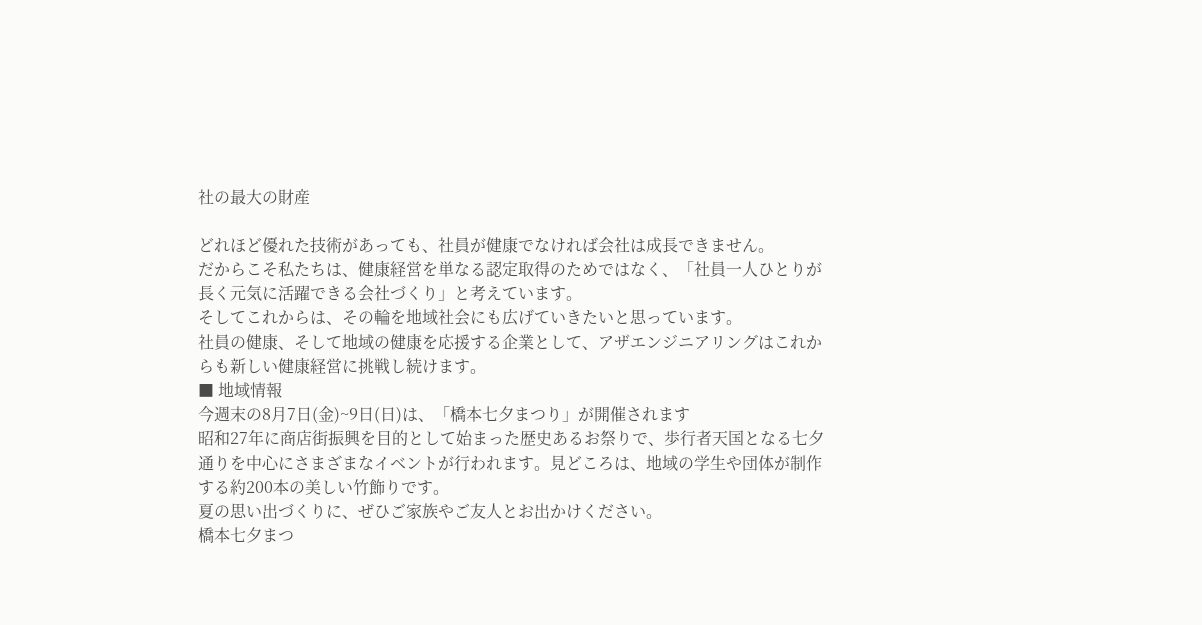社の最大の財産

どれほど優れた技術があっても、社員が健康でなければ会社は成長できません。
だからこそ私たちは、健康経営を単なる認定取得のためではなく、「社員一人ひとりが長く元気に活躍できる会社づくり」と考えています。
そしてこれからは、その輪を地域社会にも広げていきたいと思っています。
社員の健康、そして地域の健康を応援する企業として、アザエンジニアリングはこれからも新しい健康経営に挑戦し続けます。
■ 地域情報
今週末の8月7日(金)~9日(日)は、「橋本七夕まつり」が開催されます
昭和27年に商店街振興を目的として始まった歴史あるお祭りで、歩行者天国となる七夕通りを中心にさまざまなイベントが行われます。見どころは、地域の学生や団体が制作する約200本の美しい竹飾りです。
夏の思い出づくりに、ぜひご家族やご友人とお出かけください。
橋本七夕まつ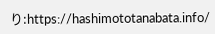り:https://hashimototanabata.info/